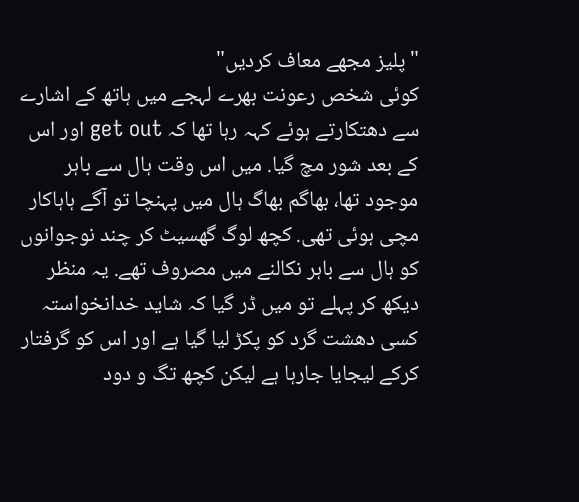"پلیز مجھے معاف کردیں"
کوئی شخص رعونت بھرے لہجے میں ہاتھ کے اشارے سے دھتکارتے ہوئے کہہ رہا تھا کہ get out اور اس کے بعد شور مچ گیا. میں اس وقت ہال سے باہر موجود تھا، بھاگم بھاگ ہال میں پہنچا تو آگے ہاہاکار مچی ہوئی تھی. کچھ لوگ گھسیٹ کر چند نوجوانوں کو ہال سے باہر نکالنے میں مصروف تھے. یہ منظر دیکھ کر پہلے تو میں ڈر گیا کہ شاید خدانخواستہ کسی دھشت گرد کو پکڑ لیا گیا ہے اور اس کو گرفتار کرکے لیجایا جارہا ہے لیکن کچھ تگ و دود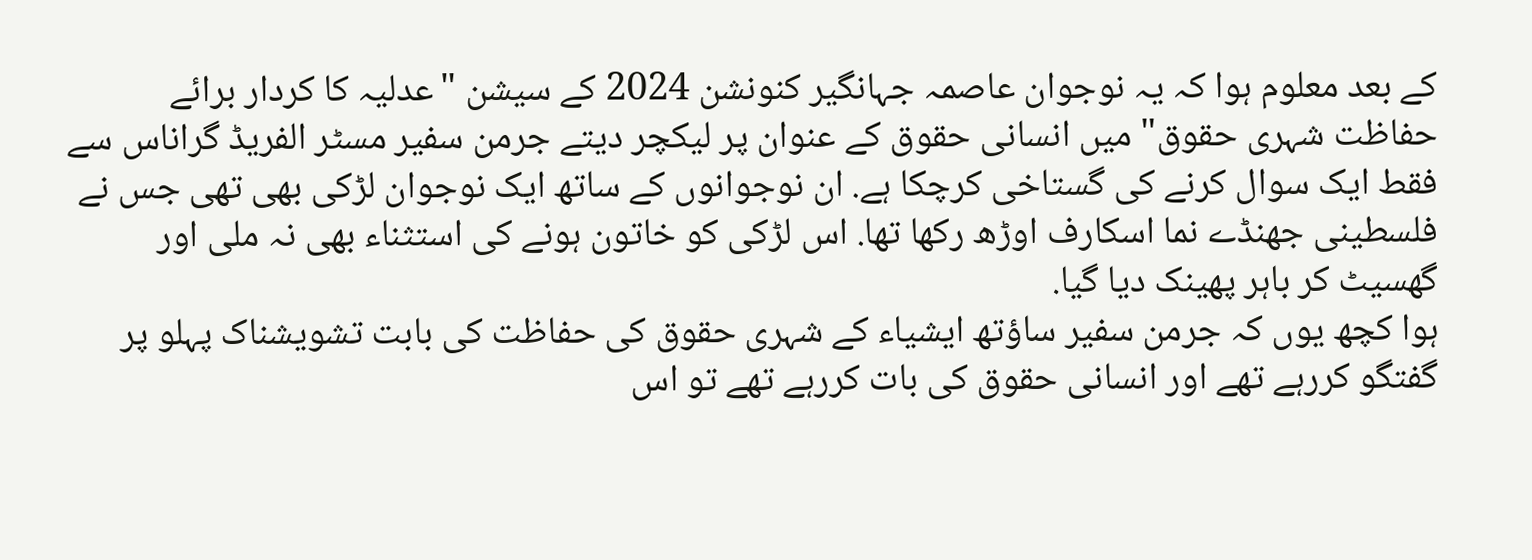کے بعد معلوم ہوا کہ یہ نوجوان عاصمہ جہانگیر کنونشن 2024 کے سیشن "عدلیہ کا کردار برائے حفاظت شہری حقوق" میں انسانی حقوق کے عنوان پر لیکچر دیتے جرمن سفیر مسٹر الفریڈ گراناس سے فقط ایک سوال کرنے کی گستاخی کرچکا ہے. ان نوجوانوں کے ساتھ ایک نوجوان لڑکی بھی تھی جس نے فلسطینی جھنڈے نما اسکارف اوڑھ رکھا تھا. اس لڑکی کو خاتون ہونے کی استثناء بھی نہ ملی اور گھسیٹ کر باہر پھینک دیا گیا.
ہوا کچھ یوں کہ جرمن سفیر ساؤتھ ایشیاء کے شہری حقوق کی حفاظت کی بابت تشویشناک پہلو پر گفتگو کررہے تھے اور انسانی حقوق کی بات کررہے تھے تو اس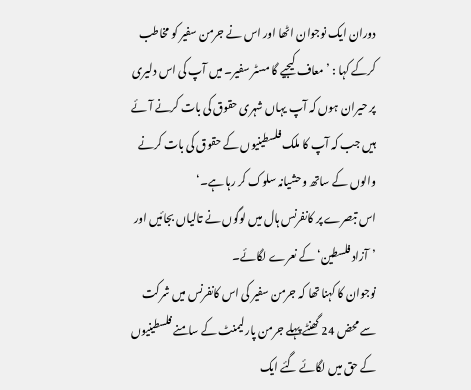دوران ایک نوجوان اٹھا اور اس نے جرمن سفیر کو مخاطب کرکے کہا : ’معاف کیجیے گا مسٹر سفیر۔ میں آپ کی اس دلیری پر حیران ہوں کہ آپ یہاں شہری حقوق کی بات کرنے آئے ہیں جب کہ آپ کا ملک فلسطینیوں کے حقوق کی بات کرنے والوں کے ساتھ وحشیانہ سلوک کر رہا ہے۔‘
اس تبصرے پر کانفرنس ہال میں لوگوں نے تالیاں بجائیں اور ’آزاد فلسطین‘ کے نعرے لگائے۔
نوجوان کا کہنا تھا کہ جرمن سفیر کی اس کانفرنس میں شرکت سے محض 24 گھنٹے پہلے جرمن پارلیمنٹ کے سامنے فلسطینیوں کے حق میں لگائے گئے ایک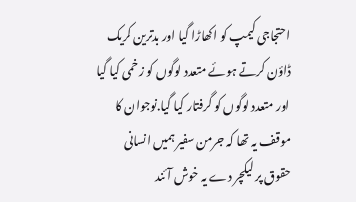احتجاجی کیمپ کو اکھاڑا گیا اور بدترین کریک ڈاؤن کرتے ہوئے متعدد لوگوں کو زخمی کیا گیا اور متعدد لوگوں کو گرفتار کیا گیا.نوجوان کا موقف یہ تھا کہ جرمن سفیر ہمیں انسانی حقوق پر لیکچر دے یہ خوش آئند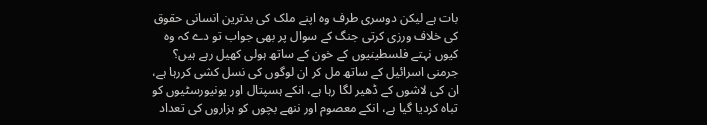بات ہے لیکن دوسری طرف وہ اپنے ملک کی بدترین انسانی حقوق کی خلاف ورزی کرتی جنگ کے سوال پر بھی جواب تو دے کہ وہ کیوں نہتے فلسطینیوں کے خون کے ساتھ ہولی کھیل رہے ہیں؟
جرمنی اسرائیل کے ساتھ مل کر ان لوگوں کی نسل کشی کررہا ہے، ان کی لاشوں کے ڈھیر لگا رہا ہے، انکے ہسپتال اور یونیورسٹیوں کو تباہ کردیا گیا ہے، انکے معصوم اور ننھے بچوں کو ہزاروں کی تعداد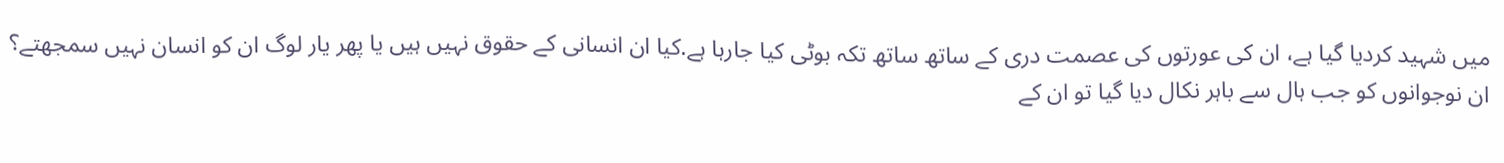میں شہید کردیا گیا ہے، ان کی عورتوں کی عصمت دری کے ساتھ ساتھ تکہ بوٹی کیا جارہا ہے.کیا ان انسانی کے حقوق نہیں ہیں یا پھر یار لوگ ان کو انسان نہیں سمجھتے؟
ان نوجوانوں کو جب ہال سے باہر نکال دیا گیا تو ان کے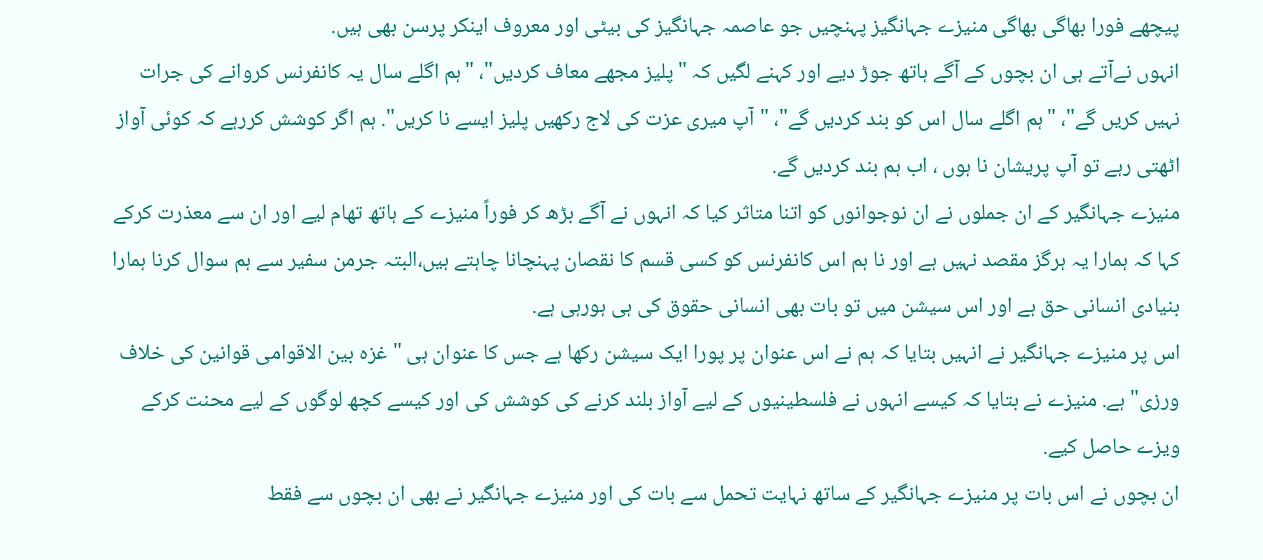پیچھے فورا بھاگی بھاگی منیزے جہانگیز پہنچیں جو عاصمہ جہانگیز کی بیٹی اور معروف اینکر پرسن بھی ہیں.
انہوں نےآتے ہی ان بچوں کے آگے ہاتھ جوڑ دیے اور کہنے لگیں کہ "پلیز مجھے معاف کردیں"، "ہم اگلے سال یہ کانفرنس کروانے کی جرات نہیں کریں گے"، "ہم اگلے سال اس کو بند کردیں گے"، "آپ میری عزت کی لاج رکھیں پلیز ایسے نا کریں". ہم اگر کوشش کررہے کہ کوئی آواز اٹھتی رہے تو آپ پریشان نا ہوں ، اب ہم بند کردیں گے.
منیزے جہانگیر کے ان جملوں نے ان نوجوانوں کو اتنا متاثر کیا کہ انہوں نے آگے بڑھ کر فوراً منیزے کے ہاتھ تھام لیے اور ان سے معذرت کرکے کہا کہ ہمارا یہ ہرگز مقصد نہیں ہے اور نا ہم اس کانفرنس کو کسی قسم کا نقصان پہنچانا چاہتے ہیں،البتہ جرمن سفیر سے ہم سوال کرنا ہمارا بنیادی انسانی حق ہے اور اس سیشن میں تو بات بھی انسانی حقوق کی ہی ہورہی ہے.
اس پر منیزے جہانگیر نے انہیں بتایا کہ ہم نے اس عنوان پر پورا ایک سیشن رکھا ہے جس کا عنوان ہی "غزہ بین الاقوامی قوانین کی خلاف ورزی" ہے. منیزے نے بتایا کہ کیسے انہوں نے فلسطینیوں کے لیے آواز بلند کرنے کی کوشش کی اور کیسے کچھ لوگوں کے لیے محنت کرکے ویزے حاصل کیے.
ان بچوں نے اس بات پر منیزے جہانگیر کے ساتھ نہایت تحمل سے بات کی اور منیزے جہانگیر نے بھی ان بچوں سے فقط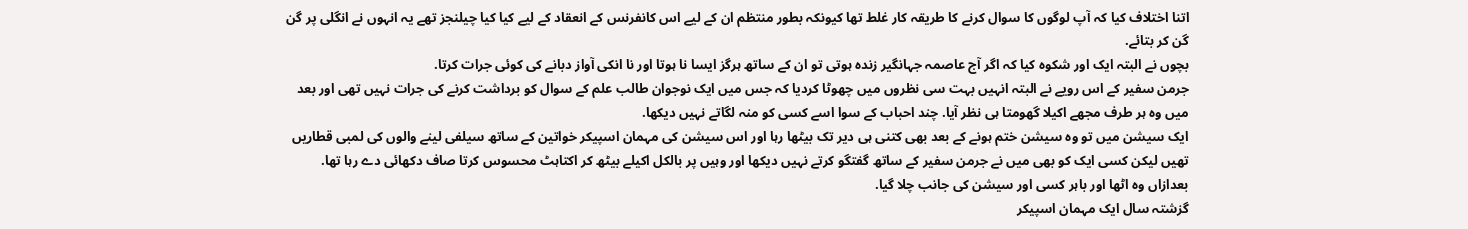اتنا اختلاف کیا کہ آپ لوگوں کا سوال کرنے کا طریقہ کار غلط تھا کیونکہ بطور منتظم ان کے لیے اس کانفرنس کے انعقاد کے لیے کیا کیا چیلنجز تھے یہ انہوں نے انگلی پر گن گن کر بتائے.
بچوں نے البتہ ایک اور شکوہ کیا کہ اگر آج عاصمہ جہانگیر زندہ ہوتی تو ان کے ساتھ ہرگز ایسا نا ہوتا اور نا انکی آواز دبانے کی کوئی جرات کرتا.
جرمن سفیر کے اس رویے نے البتہ انہیں بہت سی نظروں میں چھوٹا کردیا کہ جس میں ایک نوجوان طالب علم کے سوال کو برداشت کرنے کی جرات نہیں تھی اور بعد میں وہ ہر طرف مجھے اکیلا گھومتا ہی نظر آیا. چند احباب کے سوا اسے کسی کو منہ لگاتے نہیں دیکھا.
ایک سیشن میں تو وہ سیشن ختم ہونے کے بعد بھی کتنی ہی دیر تک بیٹھا رہا اور اس سیشن کی مہمان اسپیکر خواتین کے ساتھ سیلفی لینے والوں کی لمبی قطاریں تھیں لیکن کسی ایک کو بھی میں نے جرمن سفیر کے ساتھ گفتگو کرتے نہیں دیکھا اور وہیں پر بالکل اکیلے بیٹھ کر اکتاہٹ محسوس کرتا صاف دکھائی دے رہا تھا.
بعدازاں وہ اٹھا اور باہر کسی اور سیشن کی جانب چلا گیا.
گزشتہ سال ایک مہمان اسپیکر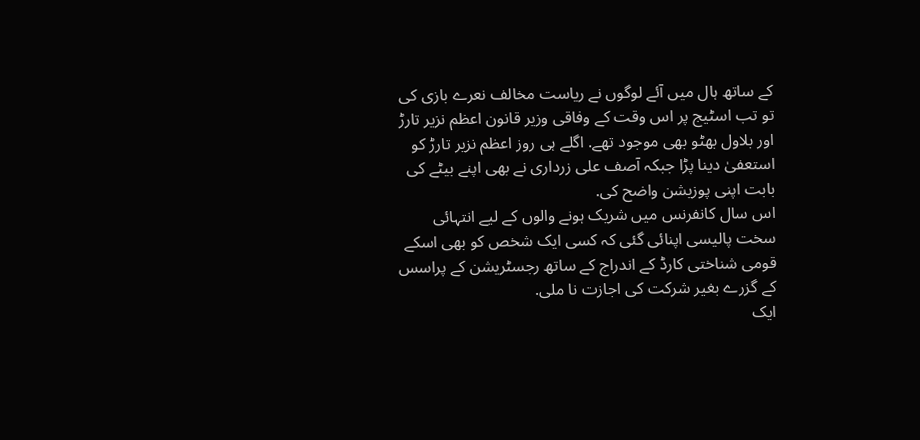کے ساتھ ہال میں آئے لوگوں نے ریاست مخالف نعرے بازی کی تو تب اسٹیج پر اس وقت کے وفاقی وزیر قانون اعظم نزیر تارڑ اور بلاول بھٹو بھی موجود تھے. اگلے ہی روز اعظم نزیر تارڑ کو استعفیٰ دینا پڑا جبکہ آصف علی زرداری نے بھی اپنے بیٹے کی بابت اپنی پوزیشن واضح کی.
اس سال کانفرنس میں شریک ہونے والوں کے لیے انتہائی سخت پالیسی اپنائی گئی کہ کسی ایک شخص کو بھی اسکے قومی شناختی کارڈ کے اندراج کے ساتھ رجسٹریشن کے پراسس کے گزرے بغیر شرکت کی اجازت نا ملی.
ایک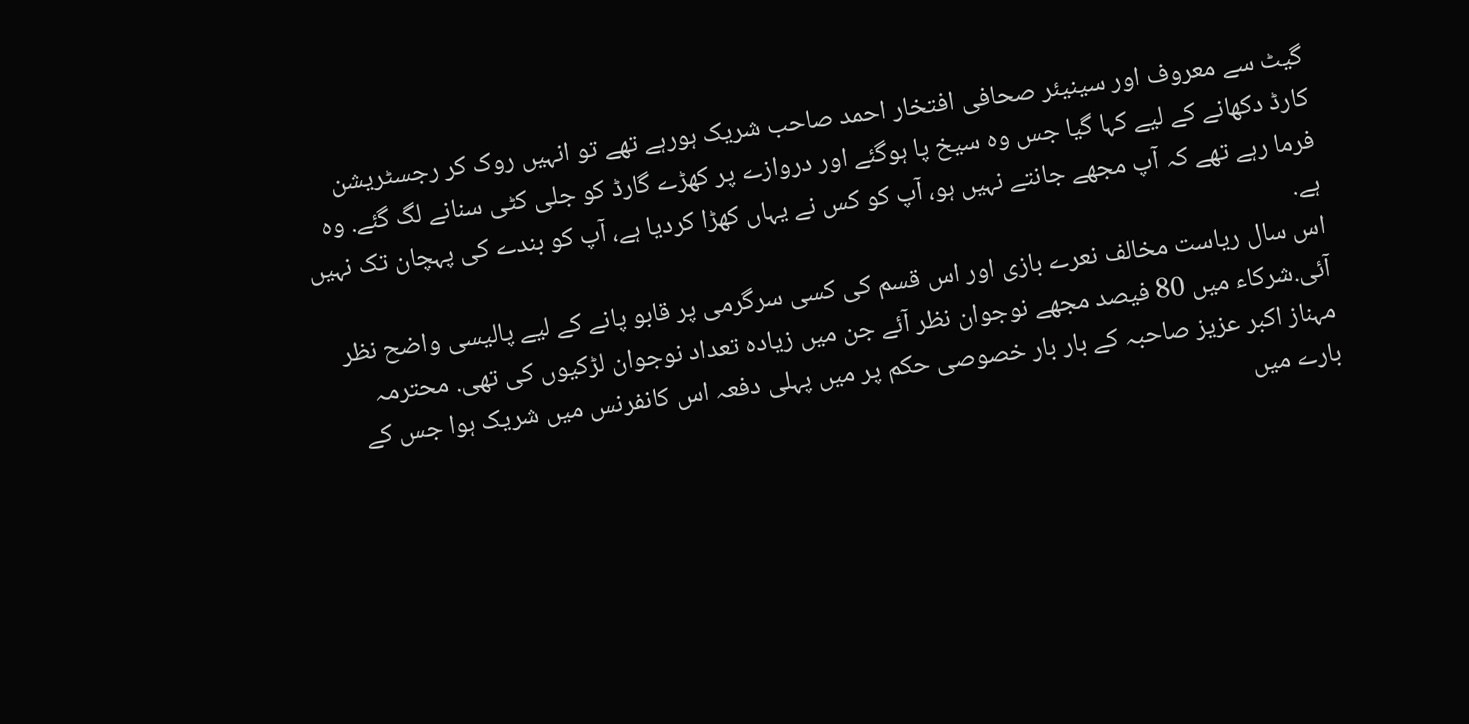گیٹ سے معروف اور سینیئر صحافی افتخار احمد صاحب شریک ہورہے تھے تو انہیں روک کر رجسٹریشن کارڈ دکھانے کے لیے کہا گیا جس وہ سیخ پا ہوگئے اور دروازے پر کھڑے گارڈ کو جلی کٹی سنانے لگ گئے. وہ فرما رہے تھے کہ آپ مجھے جانتے نہیں ہو، آپ کو کس نے یہاں کھڑا کردیا ہے، آپ کو بندے کی پہچان تک نہیں ہے.
اس سال ریاست مخالف نعرے بازی اور اس قسم کی کسی سرگرمی پر قابو پانے کے لیے پالیسی واضح نظر آئی.شرکاء میں 80 فیصد مجھے نوجوان نظر آئے جن میں زیادہ تعداد نوجوان لڑکیوں کی تھی. محترمہ مہناز اکبر عزیز صاحبہ کے بار بار خصوصی حکم پر میں پہلی دفعہ اس کانفرنس میں شریک ہوا جس کے بارے میں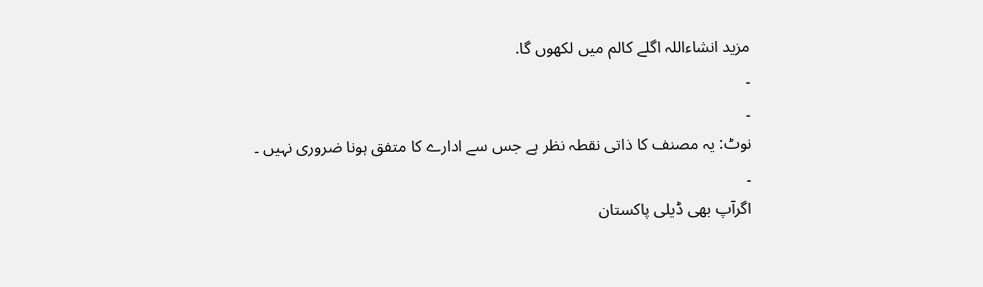مزید انشاءاللہ اگلے کالم میں لکھوں گا.
۔
۔
نوٹ: یہ مصنف کا ذاتی نقطہ نظر ہے جس سے ادارے کا متفق ہونا ضروری نہیں ۔
۔
اگرآپ بھی ڈیلی پاکستان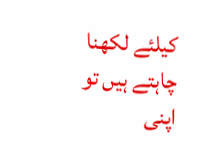کیلئے لکھنا چاہتے ہیں تو اپنی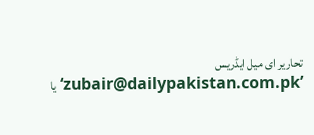تحاریر ای میل ایڈریس ’zubair@dailypakistan.com.pk‘ یا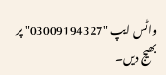واٹس ایپ "03009194327" پر بھیج دیں۔